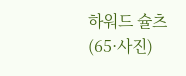하워드 슐츠(65·사진)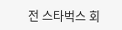전 스타벅스 회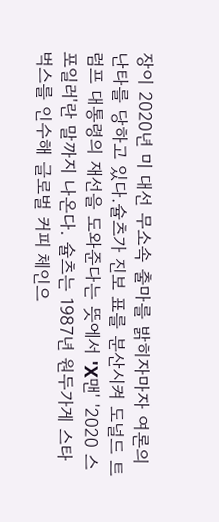장이 2020년 미 대선 무소속 출마를 밝히자마자 여론의 난타를 당하고 있다.슐츠가 진보 표를 분산시켜 도널드 트럼프 대통령의 재선을 도와준다는 뜻에서 'X맨' '2020 스포일러'란 말까지 나온다. 슐츠는 1987년 원두가게 스타벅스를 인수해 글로벌 커피 체인으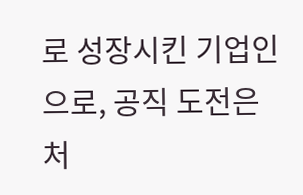로 성장시킨 기업인으로, 공직 도전은 처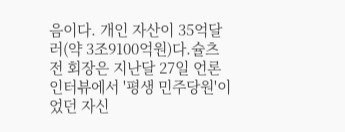음이다. 개인 자산이 35억달러(약 3조9100억원)다.슐츠 전 회장은 지난달 27일 언론 인터뷰에서 '평생 민주당원'이었던 자신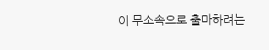이 무소속으로 출마하려는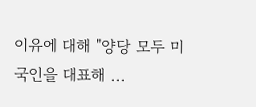이유에 대해 "양당 모두 미국인을 대표해 ...